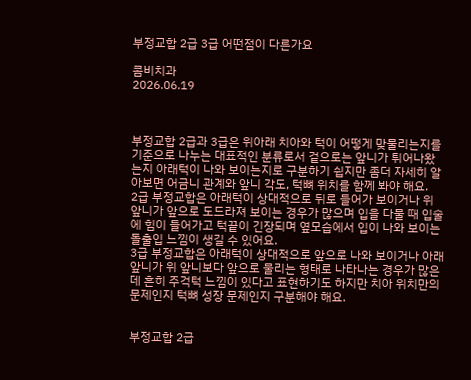부정교합 2급 3급 어떤점이 다른가요

콤비치과
2026.06.19



부정교합 2급과 3급은 위아래 치아와 턱이 어떻게 맞물리는지를 기준으로 나누는 대표적인 분류로서 겉으로는 앞니가 튀어나왔는지 아래턱이 나와 보이는지로 구분하기 쉽지만 좀더 자세히 알아보면 어금니 관계와 앞니 각도, 턱뼈 위치를 함께 봐야 해요.
2급 부정교합은 아래턱이 상대적으로 뒤로 들어가 보이거나 위 앞니가 앞으로 도드라져 보이는 경우가 많으며 입을 다물 때 입술에 힘이 들어가고 턱끝이 긴장되며 옆모습에서 입이 나와 보이는 돌출입 느낌이 생길 수 있어요.
3급 부정교합은 아래턱이 상대적으로 앞으로 나와 보이거나 아래 앞니가 위 앞니보다 앞으로 물리는 형태로 나타나는 경우가 많은데 흔히 주걱턱 느낌이 있다고 표현하기도 하지만 치아 위치만의 문제인지 턱뼈 성장 문제인지 구분해야 해요.


부정교합 2급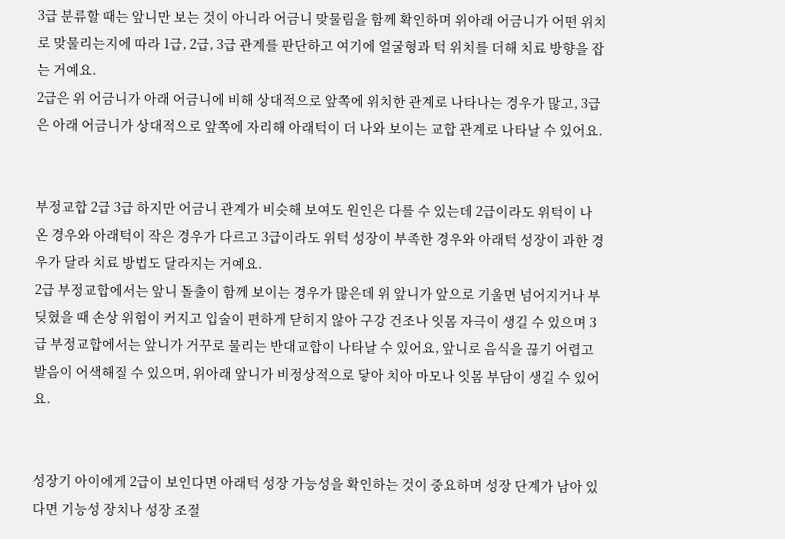3급 분류할 때는 앞니만 보는 것이 아니라 어금니 맞물림을 함께 확인하며 위아래 어금니가 어떤 위치로 맞물리는지에 따라 1급, 2급, 3급 관계를 판단하고 여기에 얼굴형과 턱 위치를 더해 치료 방향을 잡는 거예요.
2급은 위 어금니가 아래 어금니에 비해 상대적으로 앞쪽에 위치한 관계로 나타나는 경우가 많고, 3급은 아래 어금니가 상대적으로 앞쪽에 자리해 아래턱이 더 나와 보이는 교합 관계로 나타날 수 있어요.


부정교합 2급 3급 하지만 어금니 관계가 비슷해 보여도 원인은 다를 수 있는데 2급이라도 위턱이 나온 경우와 아래턱이 작은 경우가 다르고 3급이라도 위턱 성장이 부족한 경우와 아래턱 성장이 과한 경우가 달라 치료 방법도 달라지는 거예요.
2급 부정교합에서는 앞니 돌출이 함께 보이는 경우가 많은데 위 앞니가 앞으로 기울면 넘어지거나 부딪혔을 때 손상 위험이 커지고 입술이 편하게 닫히지 않아 구강 건조나 잇몸 자극이 생길 수 있으며 3급 부정교합에서는 앞니가 거꾸로 물리는 반대교합이 나타날 수 있어요, 앞니로 음식을 끊기 어렵고 발음이 어색해질 수 있으며, 위아래 앞니가 비정상적으로 닿아 치아 마모나 잇몸 부담이 생길 수 있어요.


성장기 아이에게 2급이 보인다면 아래턱 성장 가능성을 확인하는 것이 중요하며 성장 단계가 남아 있다면 기능성 장치나 성장 조절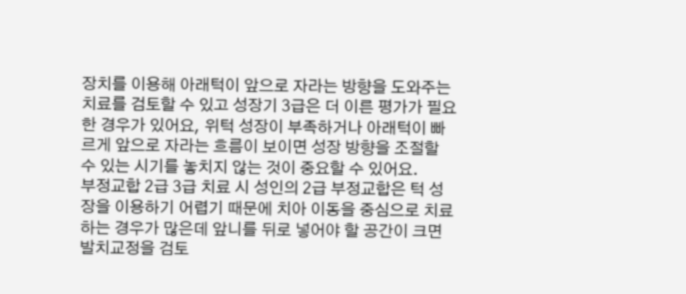장치를 이용해 아래턱이 앞으로 자라는 방향을 도와주는 치료를 검토할 수 있고 성장기 3급은 더 이른 평가가 필요한 경우가 있어요, 위턱 성장이 부족하거나 아래턱이 빠르게 앞으로 자라는 흐름이 보이면 성장 방향을 조절할 수 있는 시기를 놓치지 않는 것이 중요할 수 있어요.
부정교합 2급 3급 치료 시 성인의 2급 부정교합은 턱 성장을 이용하기 어렵기 때문에 치아 이동을 중심으로 치료하는 경우가 많은데 앞니를 뒤로 넣어야 할 공간이 크면 발치교정을 검토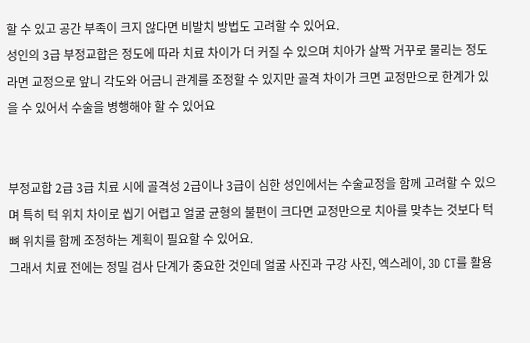할 수 있고 공간 부족이 크지 않다면 비발치 방법도 고려할 수 있어요.
성인의 3급 부정교합은 정도에 따라 치료 차이가 더 커질 수 있으며 치아가 살짝 거꾸로 물리는 정도라면 교정으로 앞니 각도와 어금니 관계를 조정할 수 있지만 골격 차이가 크면 교정만으로 한계가 있을 수 있어서 수술을 병행해야 할 수 있어요


부정교합 2급 3급 치료 시에 골격성 2급이나 3급이 심한 성인에서는 수술교정을 함께 고려할 수 있으며 특히 턱 위치 차이로 씹기 어렵고 얼굴 균형의 불편이 크다면 교정만으로 치아를 맞추는 것보다 턱뼈 위치를 함께 조정하는 계획이 필요할 수 있어요.
그래서 치료 전에는 정밀 검사 단계가 중요한 것인데 얼굴 사진과 구강 사진, 엑스레이, 3D CT를 활용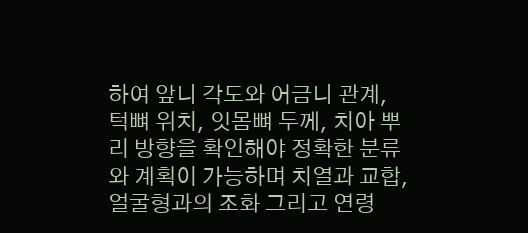하여 앞니 각도와 어금니 관계, 턱뼈 위치, 잇몸뼈 두께, 치아 뿌리 방향을 확인해야 정확한 분류와 계획이 가능하며 치열과 교합, 얼굴형과의 조화 그리고 연령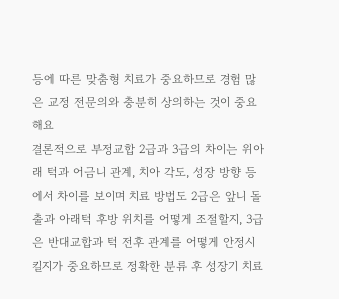등에 따른 맞춤형 치료가 중요하므로 경험 많은 교정 전문의와 충분히 상의하는 것이 중요해요
결론적으로 부정교합 2급과 3급의 차이는 위아래 턱과 어금니 관계, 치아 각도, 성장 방향 등에서 차이를 보이며 치료 방법도 2급은 앞니 돌출과 아래턱 후방 위치를 어떻게 조절할지, 3급은 반대교합과 턱 전후 관계를 어떻게 안정시킬지가 중요하므로 정확한 분류 후 성장기 치료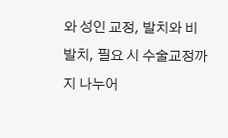와 성인 교정, 발치와 비발치, 필요 시 수술교정까지 나누어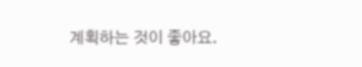계획하는 것이 좋아요.